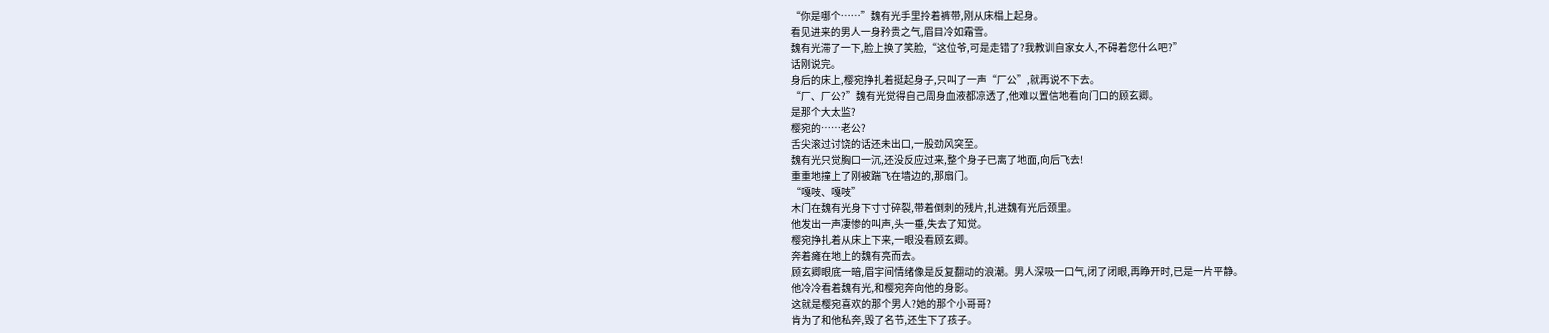“你是哪个……”魏有光手里拎着裤带,刚从床榻上起身。
看见进来的男人一身矜贵之气,眉目冷如霜雪。
魏有光滞了一下,脸上换了笑脸,“这位爷,可是走错了?我教训自家女人,不碍着您什么吧?”
话刚说完。
身后的床上,樱宛挣扎着挺起身子,只叫了一声“厂公”,就再说不下去。
“厂、厂公?”魏有光觉得自己周身血液都凉透了,他难以置信地看向门口的顾玄卿。
是那个大太监?
樱宛的……老公?
舌尖滚过讨饶的话还未出口,一股劲风突至。
魏有光只觉胸口一沉,还没反应过来,整个身子已离了地面,向后飞去!
重重地撞上了刚被踹飞在墙边的,那扇门。
“嘎吱、嘎吱”
木门在魏有光身下寸寸碎裂,带着倒刺的残片,扎进魏有光后颈里。
他发出一声凄惨的叫声,头一垂,失去了知觉。
樱宛挣扎着从床上下来,一眼没看顾玄卿。
奔着瘫在地上的魏有亮而去。
顾玄卿眼底一暗,眉宇间情绪像是反复翻动的浪潮。男人深吸一口气,闭了闭眼,再睁开时,已是一片平静。
他冷冷看着魏有光,和樱宛奔向他的身影。
这就是樱宛喜欢的那个男人?她的那个小哥哥?
肯为了和他私奔,毁了名节,还生下了孩子。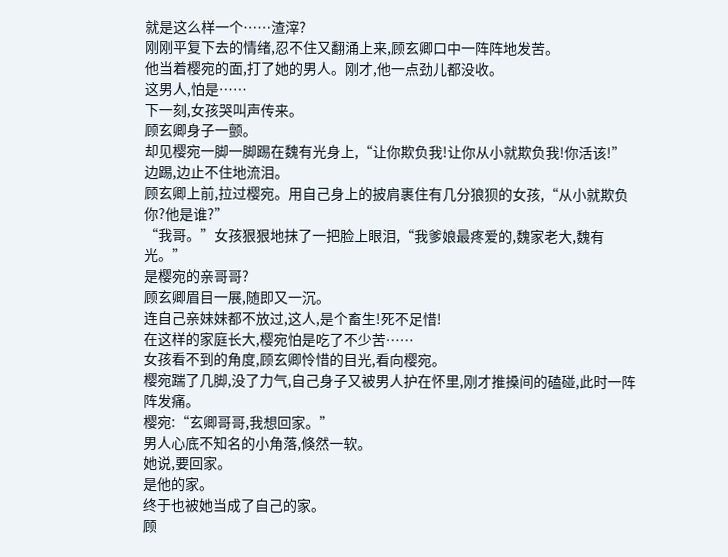就是这么样一个……渣滓?
刚刚平复下去的情绪,忍不住又翻涌上来,顾玄卿口中一阵阵地发苦。
他当着樱宛的面,打了她的男人。刚才,他一点劲儿都没收。
这男人,怕是……
下一刻,女孩哭叫声传来。
顾玄卿身子一颤。
却见樱宛一脚一脚踢在魏有光身上,“让你欺负我!让你从小就欺负我!你活该!”
边踢,边止不住地流泪。
顾玄卿上前,拉过樱宛。用自己身上的披肩裹住有几分狼狈的女孩,“从小就欺负你?他是谁?”
“我哥。”女孩狠狠地抹了一把脸上眼泪,“我爹娘最疼爱的,魏家老大,魏有光。”
是樱宛的亲哥哥?
顾玄卿眉目一展,随即又一沉。
连自己亲妹妹都不放过,这人,是个畜生!死不足惜!
在这样的家庭长大,樱宛怕是吃了不少苦……
女孩看不到的角度,顾玄卿怜惜的目光,看向樱宛。
樱宛踹了几脚,没了力气,自己身子又被男人护在怀里,刚才推搡间的磕碰,此时一阵阵发痛。
樱宛:“玄卿哥哥,我想回家。”
男人心底不知名的小角落,倏然一软。
她说,要回家。
是他的家。
终于也被她当成了自己的家。
顾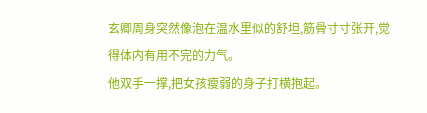玄卿周身突然像泡在温水里似的舒坦,筋骨寸寸张开,觉得体内有用不完的力气。
他双手一撑,把女孩瘦弱的身子打横抱起。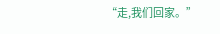“走,我们回家。”